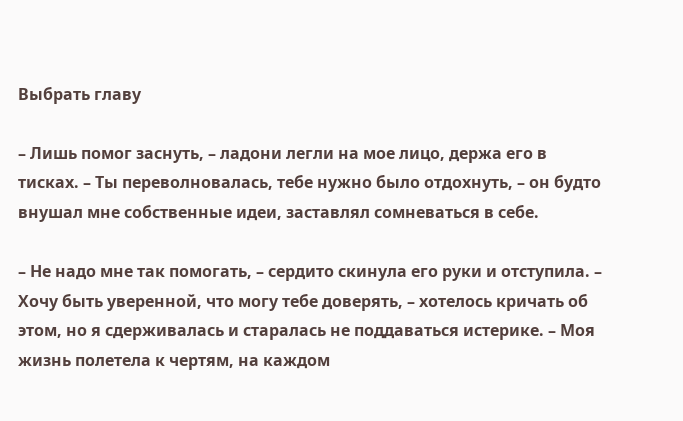Выбрать главу

– Лишь помог заснуть, – ладони легли на мое лицо, держа его в тисках. – Ты переволновалась, тебе нужно было отдохнуть, – он будто внушал мне собственные идеи, заставлял сомневаться в себе.

– Не надо мне так помогать, – сердито скинула его руки и отступила. – Хочу быть уверенной, что могу тебе доверять, – хотелось кричать об этом, но я сдерживалась и старалась не поддаваться истерике. – Моя жизнь полетела к чертям, на каждом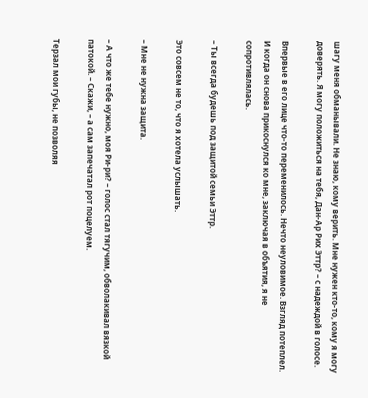шагу меня обманывали. Не знаю, кому верить. Мне нужен кто-то, кому я могу доверять. Я могу положиться на тебя, Дан-Ар Рих Эттр? – с надеждой в голосе.

Впервые в его лице что-то переменилось. Нечто неуловимое. Взгляд потеплел. И когда он снова прикоснулся ко мне, заключая в объятия, я не сопротивлялась.

– Ты всегда будешь под защитой семьи Эттр.

Это совсем не то, что я хотела услышать.

– Мне не нужна защита.

– А что же тебе нужно, моя Ри-ри? – голос стал тягучим, обволакивал вязкой патокой. – Скажи, – а сам запечатал рот поцелуем.

Терзал мои губы, не позволяя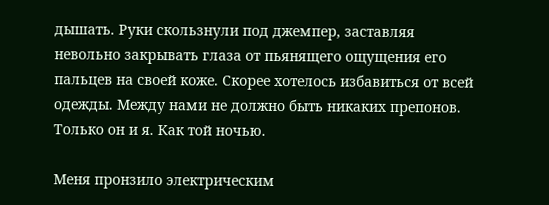дышать. Руки скользнули под джемпер, заставляя невольно закрывать глаза от пьянящего ощущения его пальцев на своей коже. Скорее хотелось избавиться от всей одежды. Между нами не должно быть никаких препонов. Только он и я. Как той ночью.

Меня пронзило электрическим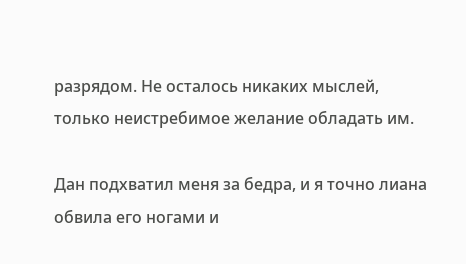разрядом. Не осталось никаких мыслей, только неистребимое желание обладать им.

Дан подхватил меня за бедра, и я точно лиана обвила его ногами и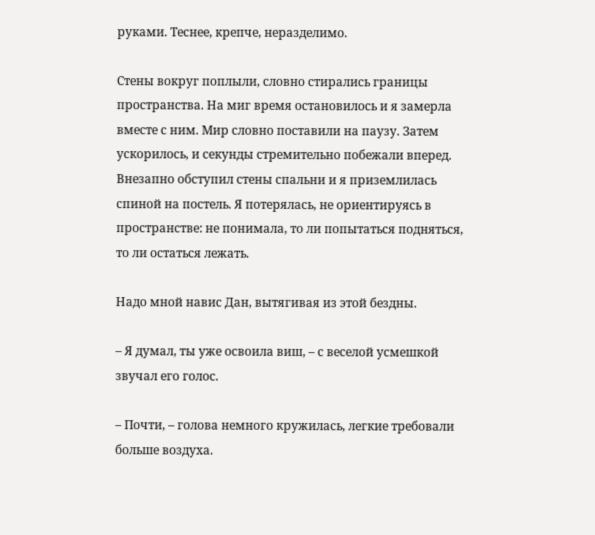руками. Теснее, крепче, неразделимо.

Стены вокруг поплыли, словно стирались границы пространства. На миг время остановилось и я замерла вместе с ним. Мир словно поставили на паузу. Затем ускорилось, и секунды стремительно побежали вперед. Внезапно обступил стены спальни и я приземлилась спиной на постель. Я потерялась, не ориентируясь в пространстве: не понимала, то ли попытаться подняться, то ли остаться лежать.

Надо мной навис Дан, вытягивая из этой бездны.

– Я думал, ты уже освоила виш, – с веселой усмешкой звучал его голос.

– Почти, – голова немного кружилась, легкие требовали больше воздуха.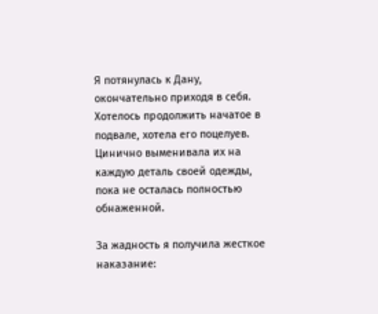Я потянулась к Дану, окончательно приходя в себя. Хотелось продолжить начатое в подвале, хотела его поцелуев. Цинично выменивала их на каждую деталь своей одежды, пока не осталась полностью обнаженной.

За жадность я получила жесткое наказание: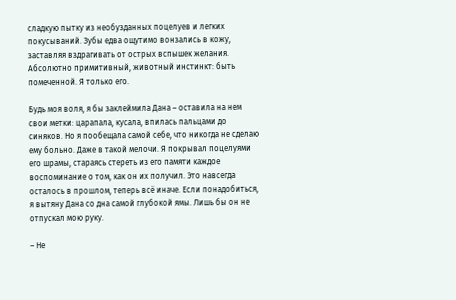сладкую пытку из необузданных поцелуев и легких покусываний. Зубы едва ощутимо вонзались в кожу, заставляя вздрагивать от острых вспышек желания. Абсолютно примитивный, животный инстинкт: быть помеченной. Я только его.

Будь моя воля, я бы заклеймила Дана – оставила на нем свои метки: царапала, кусала, впилась пальцами до синяков. Но я пообещала самой себе, что никогда не сделаю ему больно. Даже в такой мелочи. Я покрывал поцелуями его шрамы, стараясь стереть из его памяти каждое воспоминание о том, как он их получил. Это навсегда осталось в прошлом, теперь всё иначе. Если понадобиться, я вытяну Дана со дна самой глубокой ямы. Лишь бы он не отпускал мою руку.

– Не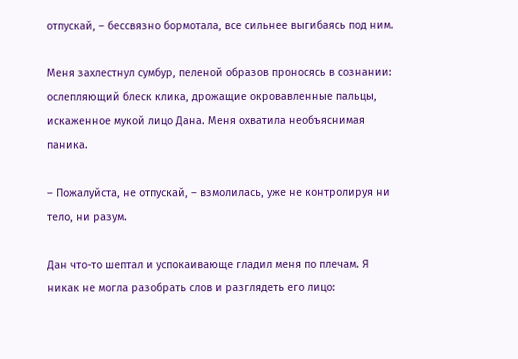отпускай, – бессвязно бормотала, все сильнее выгибаясь под ним.

Меня захлестнул сумбур, пеленой образов проносясь в сознании: ослепляющий блеск клика, дрожащие окровавленные пальцы, искаженное мукой лицо Дана. Меня охватила необъяснимая паника.

– Пожалуйста, не отпускай, – взмолилась, уже не контролируя ни тело, ни разум.

Дан что-то шептал и успокаивающе гладил меня по плечам. Я никак не могла разобрать слов и разглядеть его лицо: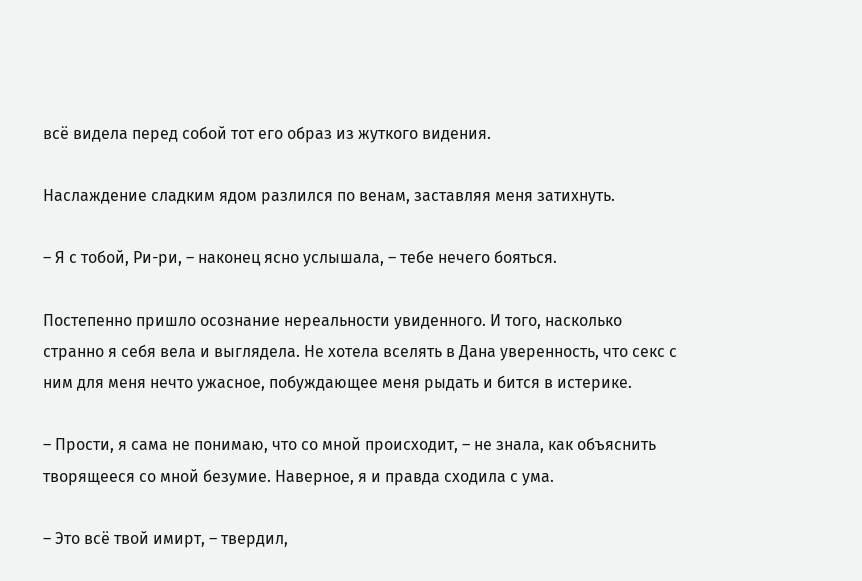всё видела перед собой тот его образ из жуткого видения.

Наслаждение сладким ядом разлился по венам, заставляя меня затихнуть.

– Я с тобой, Ри-ри, – наконец ясно услышала, – тебе нечего бояться.

Постепенно пришло осознание нереальности увиденного. И того, насколько странно я себя вела и выглядела. Не хотела вселять в Дана уверенность, что секс с ним для меня нечто ужасное, побуждающее меня рыдать и бится в истерике.

– Прости, я сама не понимаю, что со мной происходит, – не знала, как объяснить творящееся со мной безумие. Наверное, я и правда сходила с ума.

– Это всё твой имирт, – твердил,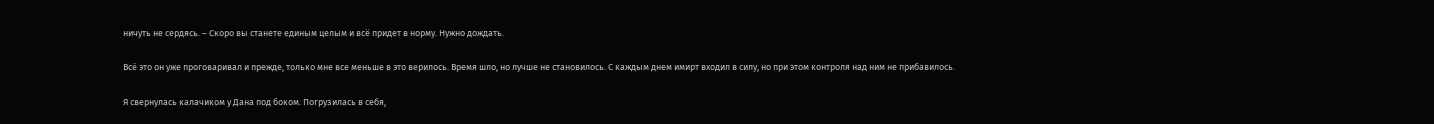ничуть не сердясь. – Скоро вы станете единым целым и всё придет в норму. Нужно дождать.

Всё это он уже проговаривал и прежде, только мне все меньше в это верилось. Время шло, но лучше не становилось. С каждым днем имирт входил в силу, но при этом контроля над ним не прибавилось.

Я свернулась калачиком у Дана под боком. Погрузилась в себя,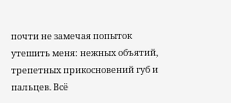почти не замечая попыток утешить меня: нежных объятий, трепетных прикосновений губ и пальцев. Всё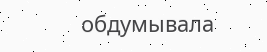обдумывала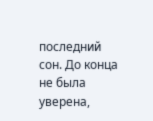последний сон. До конца не была уверена,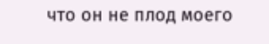что он не плод моего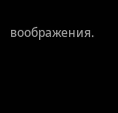воображения.